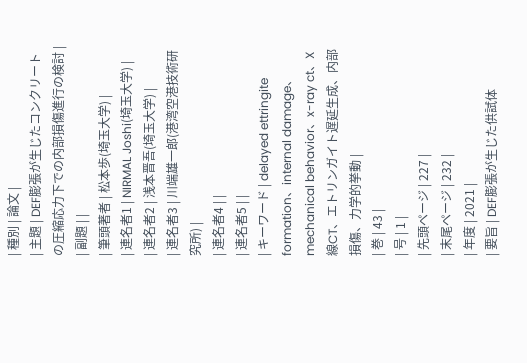| 種別 | 論文 |
| 主題 | DEF膨張が生じたコンクリートの圧縮応力下での内部損傷進行の検討 |
| 副題 | |
| 筆頭著者 | 松本歩(埼玉大学) |
| 連名者1 | NIRMAL Joshi(埼玉大学) |
| 連名者2 | 浅本晋吾(埼玉大学) |
| 連名者3 | 川端雄一郎(港湾空港技術研究所) |
| 連名者4 | |
| 連名者5 | |
| キーワード | delayed ettringite formation、internal damage、mechanical behavior、x-ray ct、X線CT、エトリンガイト遅延生成、内部損傷、力学的挙動 |
| 巻 | 43 |
| 号 | 1 |
| 先頭ページ | 227 |
| 末尾ページ | 232 |
| 年度 | 2021 |
| 要旨 | DEF膨張が生じた供試体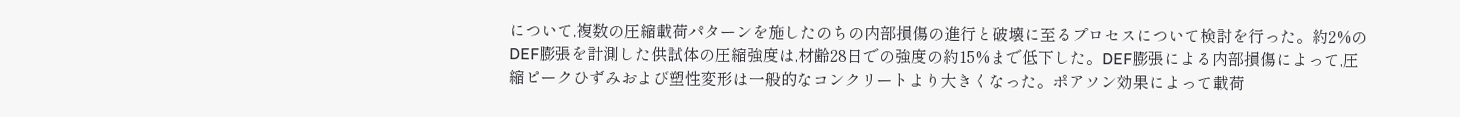について,複数の圧縮載荷パターンを施したのちの内部損傷の進行と破壊に至るプロセスについて検討を行った。約2%のDEF膨張を計測した供試体の圧縮強度は,材齢28日での強度の約15%まで低下した。DEF膨張による内部損傷によって,圧縮ピークひずみおよび塑性変形は一般的なコンクリートより大きくなった。ポアソン効果によって載荷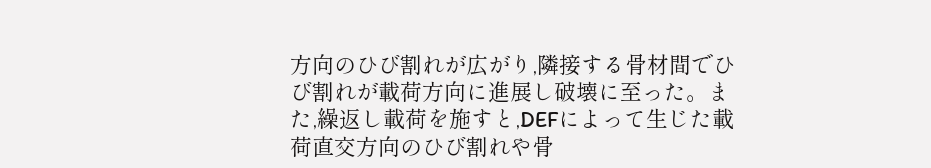方向のひび割れが広がり,隣接する骨材間でひび割れが載荷方向に進展し破壊に至った。また,繰返し載荷を施すと,DEFによって生じた載荷直交方向のひび割れや骨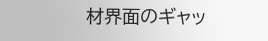材界面のギャッ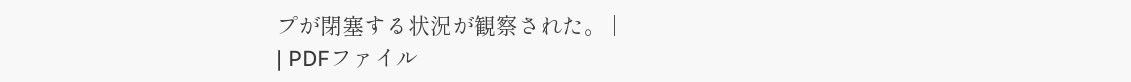プが閉塞する状況が観察された。 |
| PDFファイル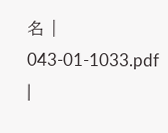名 | 043-01-1033.pdf |